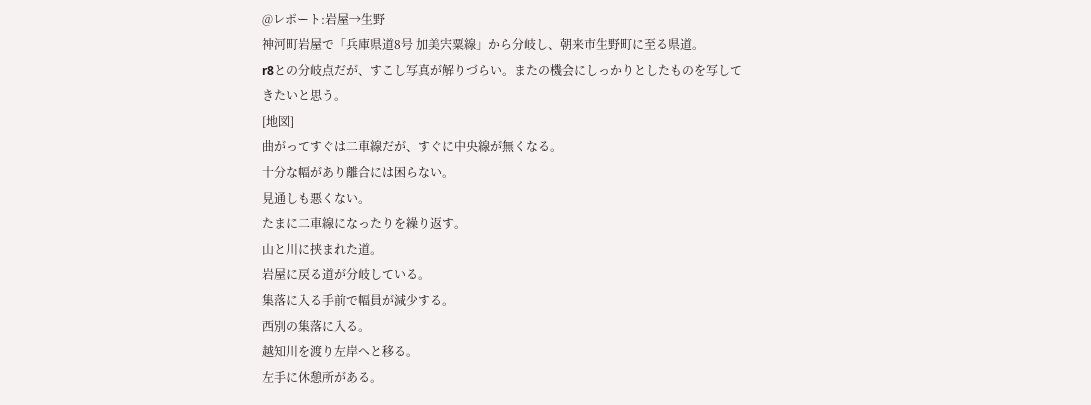@レポート:岩屋→生野
神河町岩屋で「兵庫県道8号 加美宍粟線」から分岐し、朝来市生野町に至る県道。
r8との分岐点だが、すこし写真が解りづらい。またの機会にしっかりとしたものを写してきたいと思う。
[地図]
曲がってすぐは二車線だが、すぐに中央線が無くなる。
十分な幅があり離合には困らない。
見通しも悪くない。
たまに二車線になったりを繰り返す。
山と川に挟まれた道。
岩屋に戻る道が分岐している。
集落に入る手前で幅員が減少する。
西別の集落に入る。
越知川を渡り左岸へと移る。
左手に休憩所がある。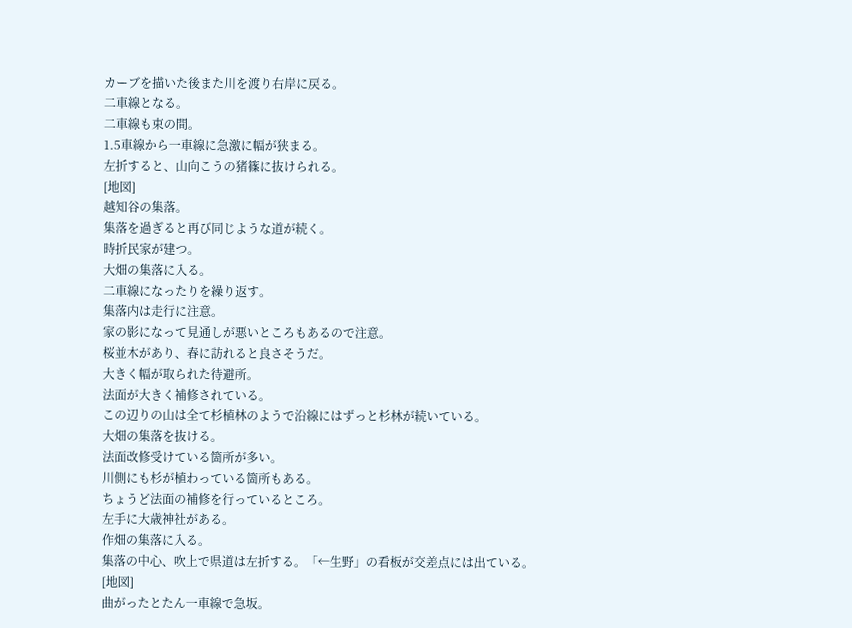カーブを描いた後また川を渡り右岸に戻る。
二車線となる。
二車線も束の間。
1.5車線から一車線に急激に幅が狭まる。
左折すると、山向こうの猪篠に抜けられる。
[地図]
越知谷の集落。
集落を過ぎると再び同じような道が続く。
時折民家が建つ。
大畑の集落に入る。
二車線になったりを繰り返す。
集落内は走行に注意。
家の影になって見通しが悪いところもあるので注意。
桜並木があり、春に訪れると良さそうだ。
大きく幅が取られた待避所。
法面が大きく補修されている。
この辺りの山は全て杉植林のようで沿線にはずっと杉林が続いている。
大畑の集落を抜ける。
法面改修受けている箇所が多い。
川側にも杉が植わっている箇所もある。
ちょうど法面の補修を行っているところ。
左手に大歳神社がある。
作畑の集落に入る。
集落の中心、吹上で県道は左折する。「←生野」の看板が交差点には出ている。
[地図]
曲がったとたん一車線で急坂。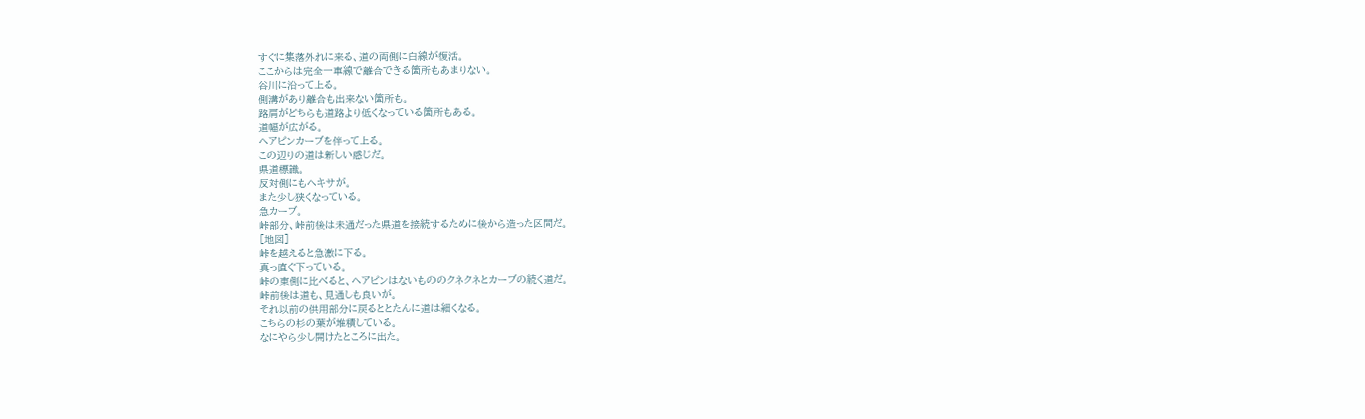すぐに集落外れに来る、道の両側に白線が復活。
ここからは完全一車線で離合できる箇所もあまりない。
谷川に沿って上る。
側溝があり離合も出来ない箇所も。
路肩がどちらも道路より低くなっている箇所もある。
道幅が広がる。
ヘアピンカーブを伴って上る。
この辺りの道は新しい感じだ。
県道標識。
反対側にもヘキサが。
また少し狭くなっている。
急カーブ。
峠部分、峠前後は未通だった県道を接続するために後から造った区間だ。
[地図]
峠を越えると急激に下る。
真っ直ぐ下っている。
峠の東側に比べると、ヘアピンはないもののクネクネとカーブの続く道だ。
峠前後は道も、見通しも良いが。
それ以前の供用部分に戻るととたんに道は細くなる。
こちらの杉の葉が堆積している。
なにやら少し開けたところに出た。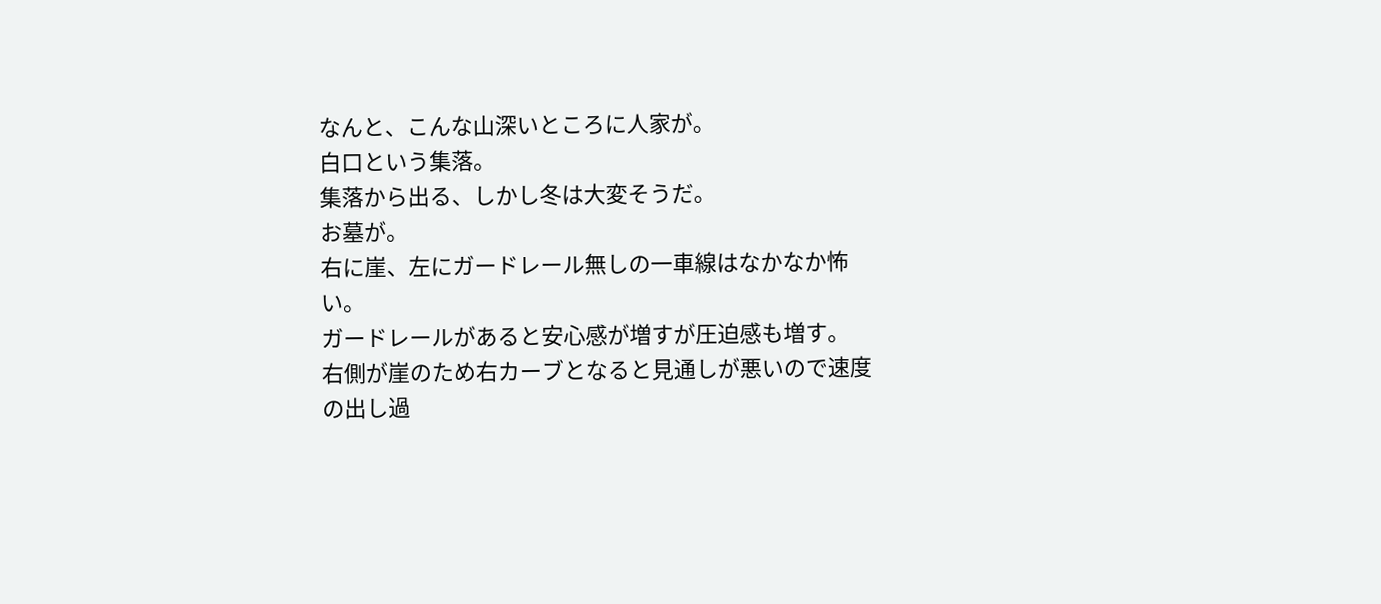なんと、こんな山深いところに人家が。
白口という集落。
集落から出る、しかし冬は大変そうだ。
お墓が。
右に崖、左にガードレール無しの一車線はなかなか怖い。
ガードレールがあると安心感が増すが圧迫感も増す。
右側が崖のため右カーブとなると見通しが悪いので速度の出し過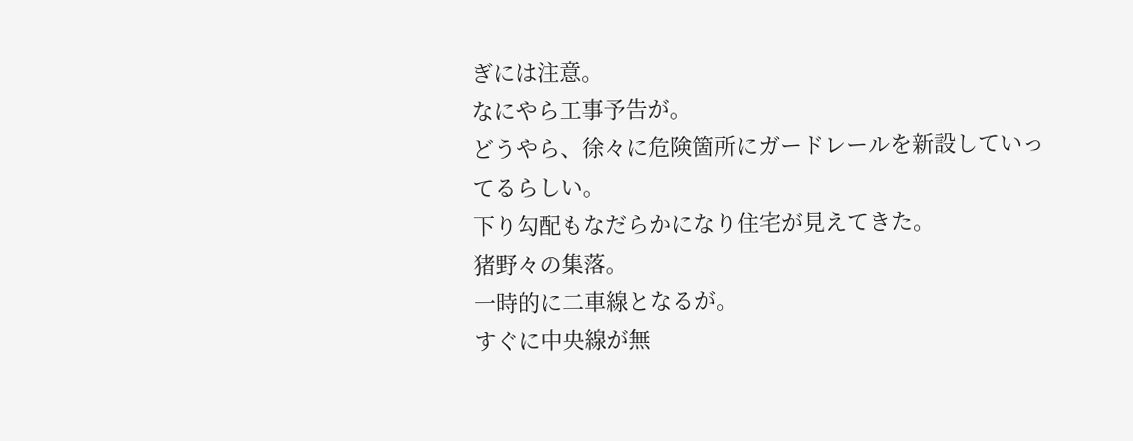ぎには注意。
なにやら工事予告が。
どうやら、徐々に危険箇所にガードレールを新設していってるらしい。
下り勾配もなだらかになり住宅が見えてきた。
猪野々の集落。
一時的に二車線となるが。
すぐに中央線が無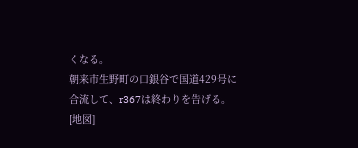くなる。
朝来市生野町の口銀谷で国道429号に合流して、r367は終わりを告げる。
[地図]